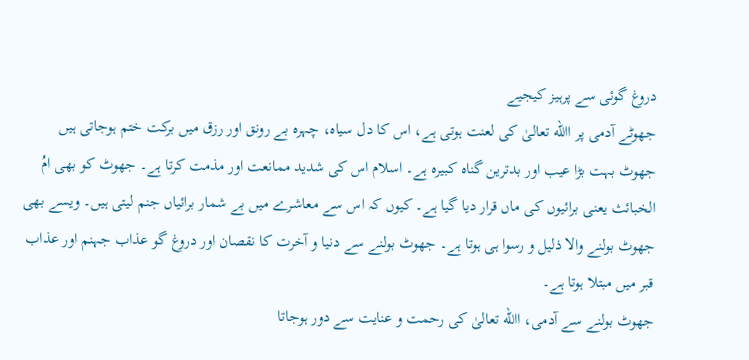دروغ گوئی سے پرہیز کیجیے
جھوٹے آدمی پر االله تعالیٰ کی لعنت ہوتی ہے، اس کا دل سیاہ، چہرہ بے رونق اور رزق میں برکت ختم ہوجاتی ہیں
جھوٹ بہت بڑا عیب اور بدترین گناہ کبیرہ ہے۔ اسلام اس کی شدید ممانعت اور مذمت کرتا ہے۔ جھوٹ کو بھی امُ الخبائث یعنی برائیوں کی ماں قرار دیا گیا ہے۔ کیوں کہ اس سے معاشرے میں بے شمار برائیاں جنم لیتی ہیں۔ ویسے بھی جھوٹ بولنے والا ذلیل و رسوا ہی ہوتا ہے۔ جھوٹ بولنے سے دنیا و آخرت کا نقصان اور دروغ گو عذاب جہنم اور عذاب قبر میں مبتلا ہوتا ہے۔
جھوٹ بولنے سے آدمی، االله تعالیٰ کی رحمت و عنایت سے دور ہوجاتا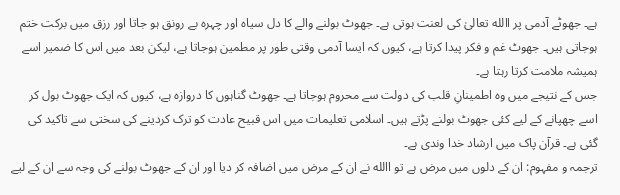ہے۔ جھوٹے آدمی پر االله تعالیٰ کی لعنت ہوتی ہے۔ جھوٹ بولنے والے کا دل سیاہ اور چہرہ بے رونق ہو جاتا اور رزق میں برکت ختم ہوجاتی ہیں۔ جھوٹ غم و فکر پیدا کرتا ہے، کیوں کہ ایسا آدمی وقتی طور پر مطمین ہوجاتا ہے، لیکن بعد میں اس کا ضمیر اسے ہمیشہ ملامت کرتا رہتا ہے۔
جس کے نتیجے میں وہ اطمینانِ قلب کی دولت سے محروم ہوجاتا ہے۔ جھوٹ گناہوں کا دروازہ ہے، کیوں کہ ایک جھوٹ بول کر اسے چھپانے کے لیے کئی جھوٹ بولنے پڑتے ہیں۔ اسلامی تعلیمات میں اس قبیح عادت کو ترک کردینے کی سختی سے تاکید کی گئی ہے۔ قرآن پاک میں ارشاد خدا وندی ہے۔
ترجمہ و مفہوم: ان کے دلوں میں مرض ہے تو االله نے ان کے مرض میں اضافہ کر دیا اور ان کے جھوٹ بولنے کی وجہ سے ان کے لیے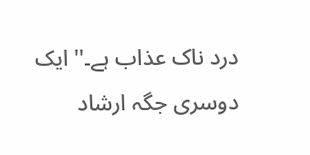درد ناک عذاب ہے۔'' ایک دوسری جگہ ارشاد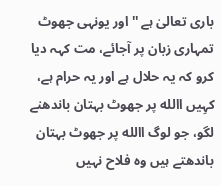باری تعالیٰ ہے '' اور یونہی جھوٹ تمہاری زبان پر آجائے، مت کہہ دیا کرو کہ یہ حلال ہے اور یہ حرام ہے، کہِیں االله پر جھوٹ بہتان باندھنے لگو، جو لوگ االله پر جھوٹ بہتان باندھتے ہیں وہ فلاح نہیں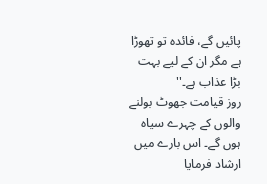پائیں گے، فائدہ تو تھوڑا ہے مگر ان کے لیے بہت بڑا عذاب ہے۔''
روز قیامت جھوٹ بولنے والوں کے چہرے سیاہ ہوں گے۔ اس بارے میں ارشاد فرمایا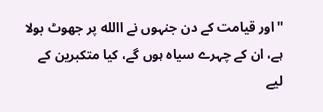''اور قیامت کے دن جنہوں نے االله پر جھوٹ بولا ہے، ان کے چہرے سیاہ ہوں گے، کیا متکبرین کے لیے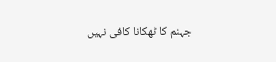جہنم کا ٹھکانا کافی نہیں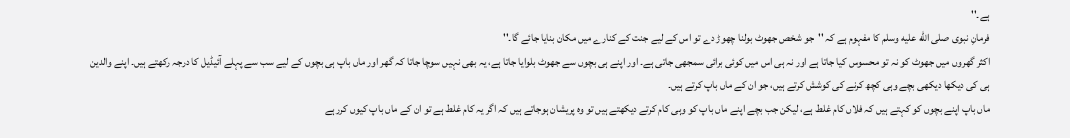ہے۔''
فرمانِ نبوی صلى الله عليه وسلم کا مفہوم ہے کہ ''جو شخص جھوٹ بولنا چھوڑ دے تو اس کے لیے جنت کے کنارے میں مکان بنایا جائے گا۔''
اکثر گھروں میں جھوٹ کو نہ تو محسوس کیا جاتا ہے اور نہ ہی اس میں کوئی برائی سمجھی جاتی ہے۔ اور اپنے ہی بچوں سے جھوٹ بلوایا جاتا ہے، یہ بھی نہیں سوچا جاتا کہ گھر اور ماں باپ ہی بچوں کے لیے سب سے پہلے آئیڈیل کا درجہ رکھتے ہیں۔ اپنے والدین ہی کی دیکھا دیکھی بچے وہی کچھ کرنے کی کوشش کرتے ہیں، جو ان کے ماں باپ کرتے ہیں۔
ماں باپ اپنے بچوں کو کہتے ہیں کہ فلاں کام غلط ہے، لیکن جب بچے اپنے ماں باپ کو وہی کام کرتے دیکھتے ہیں تو وہ پریشان ہوجاتے ہیں کہ اگر یہ کام غلط ہے تو ان کے ماں باپ کیوں کررہے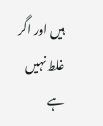ہیں اور اگر غلط نہیں ہے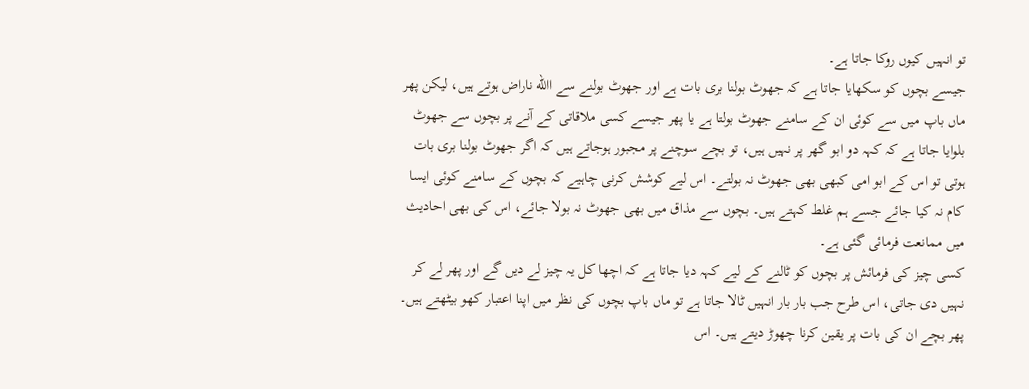تو انہیں کیوں روکا جاتا ہے۔
جیسے بچوں کو سکھایا جاتا ہے کہ جھوٹ بولنا بری بات ہے اور جھوٹ بولنے سے االله ناراض ہوتے ہیں، لیکن پھر ماں باپ میں سے کوئی ان کے سامنے جھوٹ بولتا ہے یا پھر جیسے کسی ملاقاتی کے آنے پر بچوں سے جھوٹ بلوایا جاتا ہے کہ کہہ دو ابو گھر پر نہیں ہیں، تو بچے سوچنے پر مجبور ہوجاتے ہیں کہ اگر جھوٹ بولنا بری بات ہوتی تو اس کے ابو امی کبھی بھی جھوٹ نہ بولتے۔ اس لیے کوشش کرنی چاہیے کہ بچوں کے سامنے کوئی ایسا کام نہ کیا جائے جسے ہم غلط کہتے ہیں۔ بچوں سے مذاق میں بھی جھوٹ نہ بولا جائے، اس کی بھی احادیث میں ممانعت فرمائی گئی ہے۔
کسی چیز کی فرمائش پر بچوں کو ٹالنے کے لیے کہہ دیا جاتا ہے کہ اچھا کل یہ چیز لے دیں گے اور پھر لے کر نہیں دی جاتی، اس طرح جب بار بار انہیں ٹالا جاتا ہے تو ماں باپ بچوں کی نظر میں اپنا اعتبار کھو بیٹھتے ہیں۔ پھر بچے ان کی بات پر یقین کرنا چھوڑ دیتے ہیں۔ اس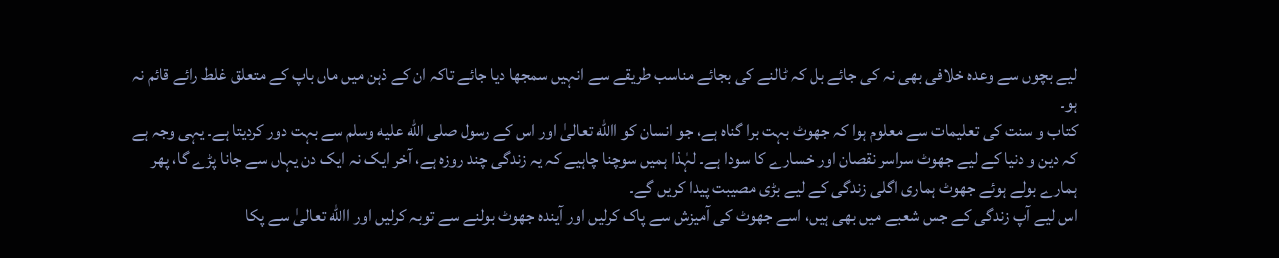لیے بچوں سے وعدہ خلافی بھی نہ کی جائے بل کہ ٹالنے کی بجائے مناسب طریقے سے انہیں سمجھا دیا جائے تاکہ ان کے ذہن میں ماں باپ کے متعلق غلط رائے قائم نہ ہو۔
کتاب و سنت کی تعلیمات سے معلوم ہوا کہ جھوٹ بہت برا گناہ ہے، جو انسان کو االله تعالیٰ اور اس کے رسول صلى الله عليه وسلم سے بہت دور کردیتا ہے۔ یہی وجہ ہے کہ دین و دنیا کے لیے جھوٹ سراسر نقصان اور خسارے کا سودا ہے۔ لہٰذا ہمیں سوچنا چاہیے کہ یہ زندگی چند روزہ ہے، آخر ایک نہ ایک دن یہاں سے جانا پڑے گا، پھر ہمارے بولے ہوئے جھوٹ ہماری اگلی زندگی کے لیے بڑی مصیبت پیدا کریں گے۔
اس لیے آپ زندگی کے جس شعبے میں بھی ہیں، اسے جھوٹ کی آمیزش سے پاک کرلیں اور آیندہ جھوٹ بولنے سے توبہ کرلیں اور االله تعالیٰ سے پکا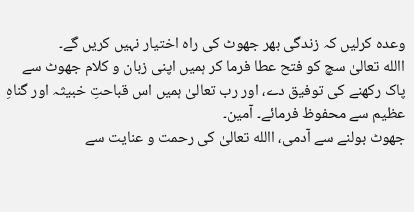وعدہ کرلیں کہ زندگی بھر جھوٹ کی راہ اختیار نہیں کریں گے۔
االله تعالیٰ سچ کو فتح عطا فرما کر ہمیں اپنی زبان و کلام جھوٹ سے پاک رکھنے کی توفیق دے، اور رب تعالیٰ ہمیں اس قباحتِ خبیثہ اور گناہِ عظیم سے محفوظ فرمائے۔ آمین۔
جھوٹ بولنے سے آدمی، االله تعالیٰ کی رحمت و عنایت سے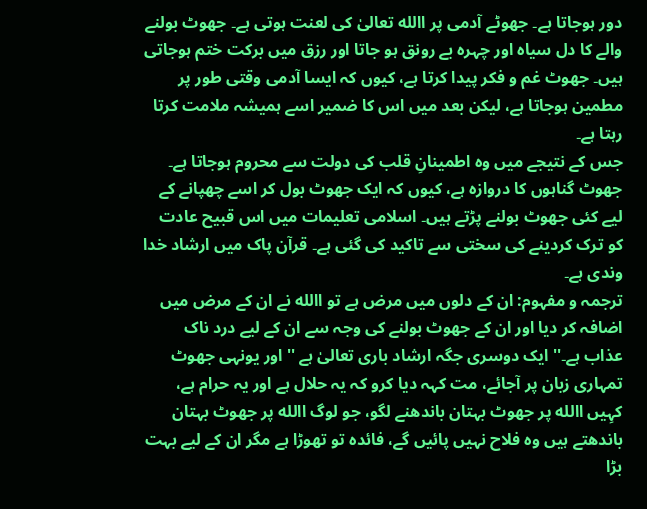دور ہوجاتا ہے۔ جھوٹے آدمی پر االله تعالیٰ کی لعنت ہوتی ہے۔ جھوٹ بولنے والے کا دل سیاہ اور چہرہ بے رونق ہو جاتا اور رزق میں برکت ختم ہوجاتی ہیں۔ جھوٹ غم و فکر پیدا کرتا ہے، کیوں کہ ایسا آدمی وقتی طور پر مطمین ہوجاتا ہے، لیکن بعد میں اس کا ضمیر اسے ہمیشہ ملامت کرتا رہتا ہے۔
جس کے نتیجے میں وہ اطمینانِ قلب کی دولت سے محروم ہوجاتا ہے۔ جھوٹ گناہوں کا دروازہ ہے، کیوں کہ ایک جھوٹ بول کر اسے چھپانے کے لیے کئی جھوٹ بولنے پڑتے ہیں۔ اسلامی تعلیمات میں اس قبیح عادت کو ترک کردینے کی سختی سے تاکید کی گئی ہے۔ قرآن پاک میں ارشاد خدا وندی ہے۔
ترجمہ و مفہوم: ان کے دلوں میں مرض ہے تو االله نے ان کے مرض میں اضافہ کر دیا اور ان کے جھوٹ بولنے کی وجہ سے ان کے لیے درد ناک عذاب ہے۔'' ایک دوسری جگہ ارشاد باری تعالیٰ ہے '' اور یونہی جھوٹ تمہاری زبان پر آجائے، مت کہہ دیا کرو کہ یہ حلال ہے اور یہ حرام ہے، کہِیں االله پر جھوٹ بہتان باندھنے لگو، جو لوگ االله پر جھوٹ بہتان باندھتے ہیں وہ فلاح نہیں پائیں گے، فائدہ تو تھوڑا ہے مگر ان کے لیے بہت بڑا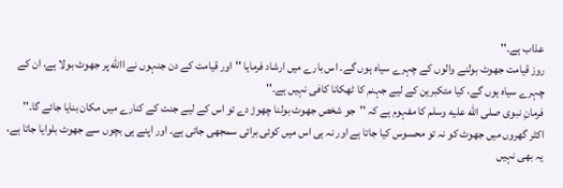عذاب ہے۔''
روز قیامت جھوٹ بولنے والوں کے چہرے سیاہ ہوں گے۔ اس بارے میں ارشاد فرمایا ''اور قیامت کے دن جنہوں نے االله پر جھوٹ بولا ہے، ان کے چہرے سیاہ ہوں گے، کیا متکبرین کے لیے جہنم کا ٹھکانا کافی نہیں ہے۔''
فرمانِ نبوی صلى الله عليه وسلم کا مفہوم ہے کہ ''جو شخص جھوٹ بولنا چھوڑ دے تو اس کے لیے جنت کے کنارے میں مکان بنایا جائے گا۔''
اکثر گھروں میں جھوٹ کو نہ تو محسوس کیا جاتا ہے اور نہ ہی اس میں کوئی برائی سمجھی جاتی ہے۔ اور اپنے ہی بچوں سے جھوٹ بلوایا جاتا ہے، یہ بھی نہیں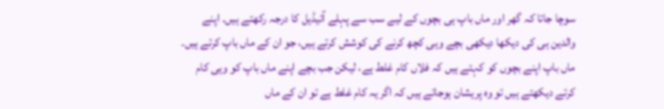سوچا جاتا کہ گھر اور ماں باپ ہی بچوں کے لیے سب سے پہلے آئیڈیل کا درجہ رکھتے ہیں۔ اپنے والدین ہی کی دیکھا دیکھی بچے وہی کچھ کرنے کی کوشش کرتے ہیں، جو ان کے ماں باپ کرتے ہیں۔
ماں باپ اپنے بچوں کو کہتے ہیں کہ فلاں کام غلط ہے، لیکن جب بچے اپنے ماں باپ کو وہی کام کرتے دیکھتے ہیں تو وہ پریشان ہوجاتے ہیں کہ اگر یہ کام غلط ہے تو ان کے ماں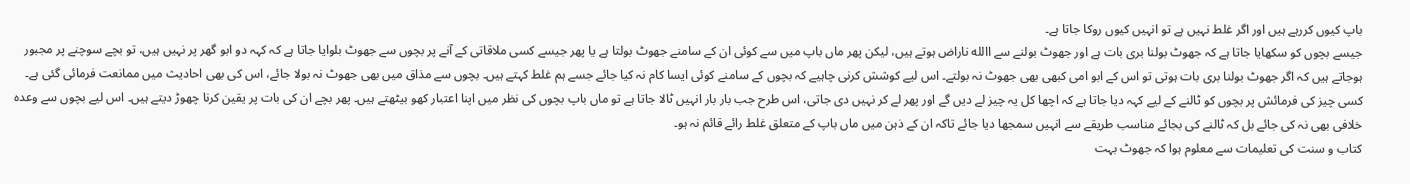باپ کیوں کررہے ہیں اور اگر غلط نہیں ہے تو انہیں کیوں روکا جاتا ہے۔
جیسے بچوں کو سکھایا جاتا ہے کہ جھوٹ بولنا بری بات ہے اور جھوٹ بولنے سے االله ناراض ہوتے ہیں، لیکن پھر ماں باپ میں سے کوئی ان کے سامنے جھوٹ بولتا ہے یا پھر جیسے کسی ملاقاتی کے آنے پر بچوں سے جھوٹ بلوایا جاتا ہے کہ کہہ دو ابو گھر پر نہیں ہیں، تو بچے سوچنے پر مجبور ہوجاتے ہیں کہ اگر جھوٹ بولنا بری بات ہوتی تو اس کے ابو امی کبھی بھی جھوٹ نہ بولتے۔ اس لیے کوشش کرنی چاہیے کہ بچوں کے سامنے کوئی ایسا کام نہ کیا جائے جسے ہم غلط کہتے ہیں۔ بچوں سے مذاق میں بھی جھوٹ نہ بولا جائے، اس کی بھی احادیث میں ممانعت فرمائی گئی ہے۔
کسی چیز کی فرمائش پر بچوں کو ٹالنے کے لیے کہہ دیا جاتا ہے کہ اچھا کل یہ چیز لے دیں گے اور پھر لے کر نہیں دی جاتی، اس طرح جب بار بار انہیں ٹالا جاتا ہے تو ماں باپ بچوں کی نظر میں اپنا اعتبار کھو بیٹھتے ہیں۔ پھر بچے ان کی بات پر یقین کرنا چھوڑ دیتے ہیں۔ اس لیے بچوں سے وعدہ خلافی بھی نہ کی جائے بل کہ ٹالنے کی بجائے مناسب طریقے سے انہیں سمجھا دیا جائے تاکہ ان کے ذہن میں ماں باپ کے متعلق غلط رائے قائم نہ ہو۔
کتاب و سنت کی تعلیمات سے معلوم ہوا کہ جھوٹ بہت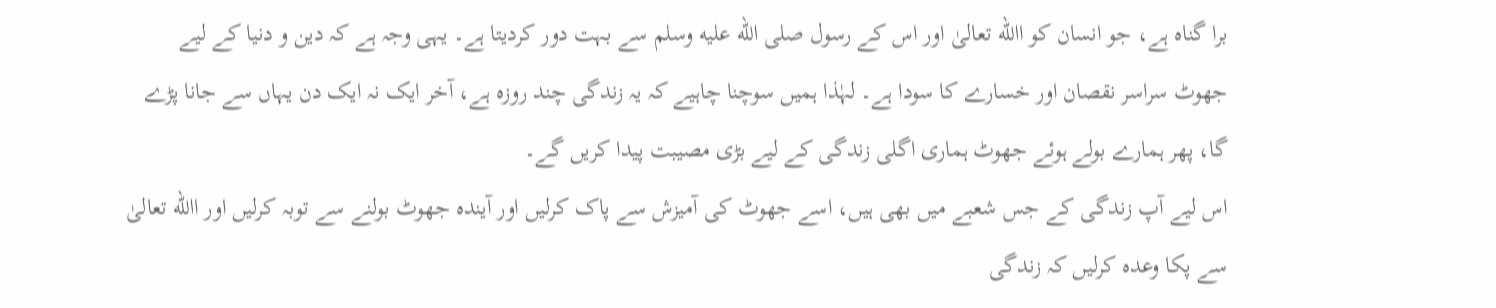برا گناہ ہے، جو انسان کو االله تعالیٰ اور اس کے رسول صلى الله عليه وسلم سے بہت دور کردیتا ہے۔ یہی وجہ ہے کہ دین و دنیا کے لیے جھوٹ سراسر نقصان اور خسارے کا سودا ہے۔ لہٰذا ہمیں سوچنا چاہیے کہ یہ زندگی چند روزہ ہے، آخر ایک نہ ایک دن یہاں سے جانا پڑے گا، پھر ہمارے بولے ہوئے جھوٹ ہماری اگلی زندگی کے لیے بڑی مصیبت پیدا کریں گے۔
اس لیے آپ زندگی کے جس شعبے میں بھی ہیں، اسے جھوٹ کی آمیزش سے پاک کرلیں اور آیندہ جھوٹ بولنے سے توبہ کرلیں اور االله تعالیٰ سے پکا وعدہ کرلیں کہ زندگی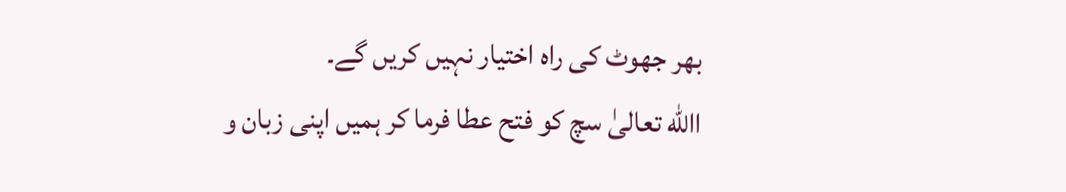بھر جھوٹ کی راہ اختیار نہیں کریں گے۔
االله تعالیٰ سچ کو فتح عطا فرما کر ہمیں اپنی زبان و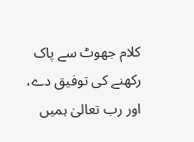کلام جھوٹ سے پاک رکھنے کی توفیق دے، اور رب تعالیٰ ہمیں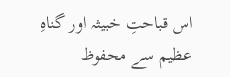اس قباحتِ خبیثہ اور گناہِ عظیم سے محفوظ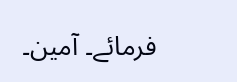فرمائے۔ آمین۔